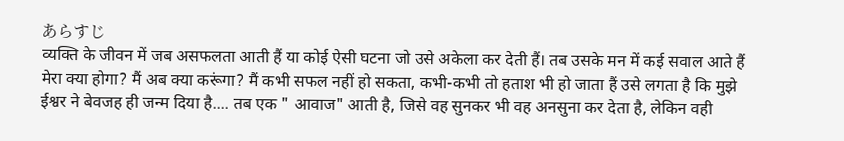あらすじ
व्यक्ति के जीवन में जब असफलता आती हैं या कोई ऐसी घटना जो उसे अकेला कर देती हैं। तब उसके मन में कई सवाल आते हैं मेरा क्या होगा? मैं अब क्या करूंगा? मैं कभी सफल नहीं हो सकता, कभी-कभी तो हताश भी हो जाता हैं उसे लगता है कि मुझे ईश्वर ने बेवजह ही जन्म दिया है.... तब एक " आवाज" आती है, जिसे वह सुनकर भी वह अनसुना कर देता है, लेकिन वही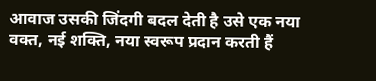आवाज उसकी जिंदगी बदल देती है उसे एक नया वक्त, नई शक्ति, नया स्वरूप प्रदान करती हैं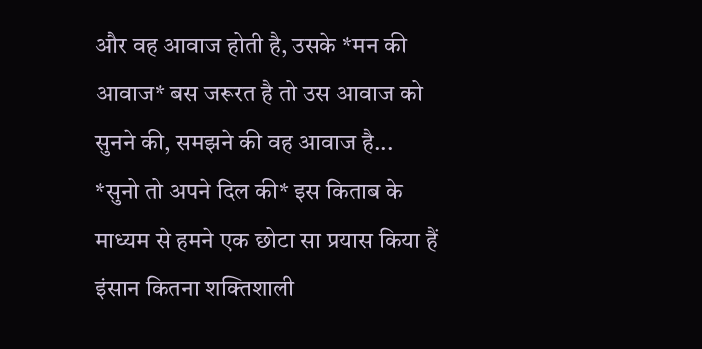और वह आवाज होती है, उसके *मन की आवाज* बस जरूरत है तो उस आवाज को सुनने की, समझने की वह आवाज है... *सुनो तो अपने दिल की* इस किताब के माध्यम से हमने एक छोटा सा प्रयास किया हैं इंसान कितना शक्तिशाली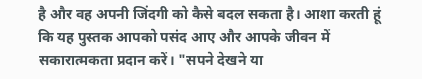है और वह अपनी जिंदगी को कैसे बदल सकता है। आशा करती हूं कि यह पुस्तक आपको पसंद आए और आपके जीवन में सकारात्मकता प्रदान करें। "सपने देखने या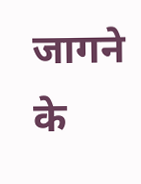जागने के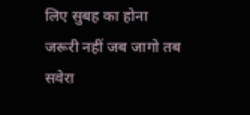लिए सुबह का होना जरूरी नहीं जब जागो तब सवेरा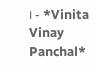। - *Vinita Vinay Panchal*